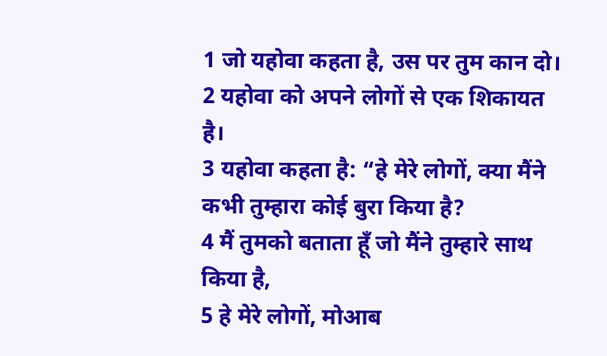1 जो यहोवा कहता है, उस पर तुम कान दो।
2 यहोवा को अपने लोगों से एक शिकायत है।
3 यहोवा कहता है: “हे मेरे लोगों, क्या मैंने कभी तुम्हारा कोई बुरा किया है?
4 मैं तुमको बताता हूँ जो मैंने तुम्हारे साथ किया है,
5 हे मेरे लोगों, मोआब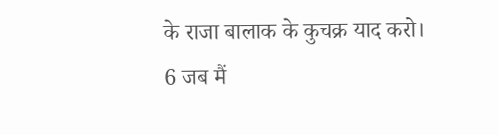के राजा बालाक के कुचक्र याद करो।
6 जब मैं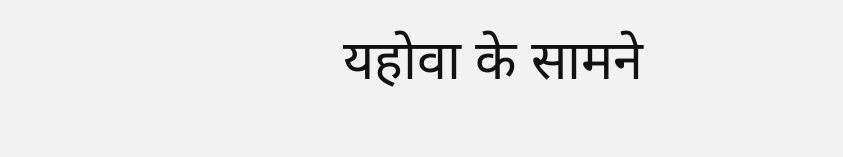यहोवा के सामने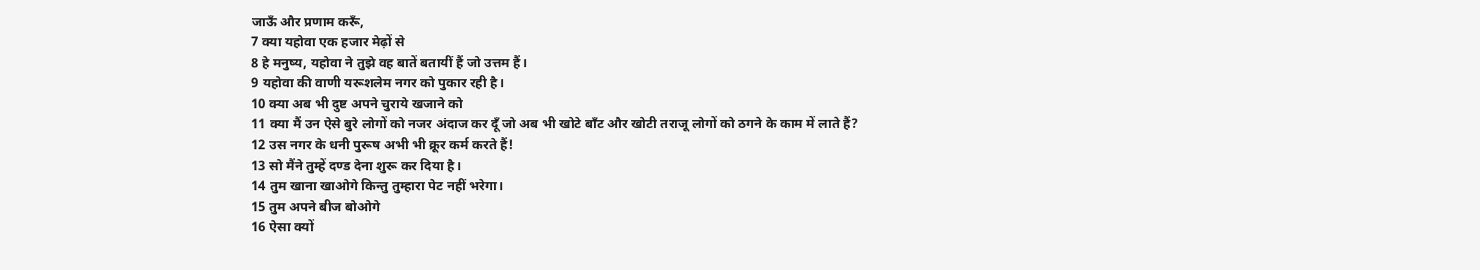जाऊँ और प्रणाम करूँ,
7 क्या यहोवा एक हजार मेढ़ों से
8 हे मनुष्य, यहोवा ने तुझे वह बातें बतायीं हैं जो उत्तम हैं।
9 यहोवा की वाणी यरूशलेम नगर को पुकार रही है।
10 क्या अब भी दुष्ट अपने चुराये खजाने को
11 क्या मैं उन ऐसे बुरे लोगों को नजर अंदाज कर दूँ जो अब भी खोटे बाँट और खोटी तराजू लोगों को ठगने के काम में लाते हैं?
12 उस नगर के धनी पुरूष अभी भी क्रूर कर्म करते हैं!
13 सो मैंने तुम्हें दण्ड देना शुरू कर दिया है।
14 तुम खाना खाओगे किन्तु तुम्हारा पेट नहीं भरेगा।
15 तुम अपने बीज बोओगे
16 ऐसा क्यों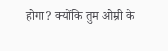होगा? क्योंकि तुम ओम्री के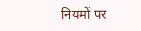नियमों पर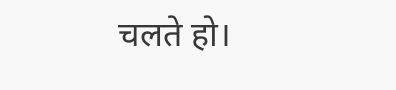चलते हो।